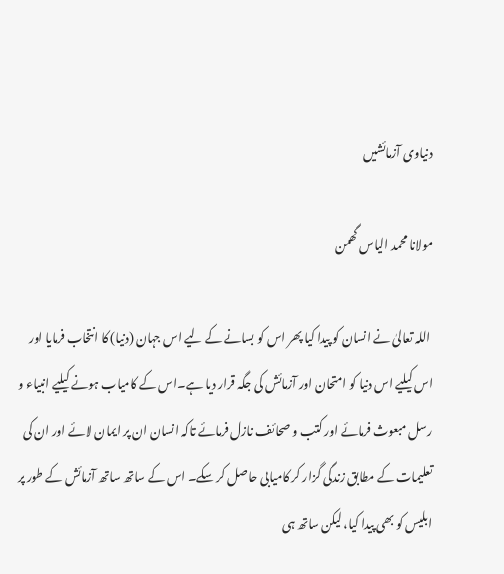دنیاوی آزمائشیں

مولانا محمد الیاس گھمن

 اللہ تعالیٰ نے انسان کو پیدا کیا پھر اس کو بسانے کے لیے اس جہان (دنیا) کا انتخاب فرمایا اور اس کیلیے اس دنیا کو امتحان اور آزمائش کی جگہ قرار دیا ہے۔اس کے کامیاب ہونے کیلیے انبیاء و رسل مبعوث فرمائے اور کتب و صحائف نازل فرمائے تاکہ انسان ان پر ایمان لائے اور ان کی تعلیمات کے مطابق زندگی گزار کر کامیابی حاصل کر سکے۔ اس کے ساتھ ساتھ آزمائش کے طور پر ابلیس کو بھی پیدا کیا، لیکن ساتھ ہی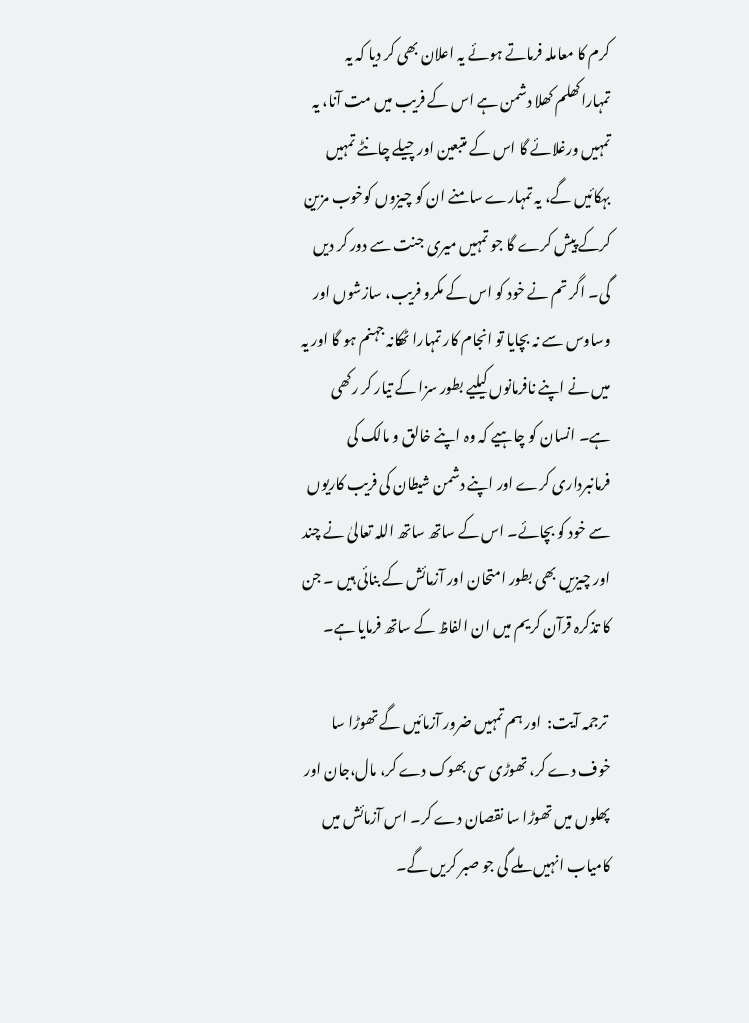کرم کا معاملہ فرماتے ہوئے یہ اعلان بھی کر دیا کہ یہ تمہاراکھلم کھلا دشمن ہے اس کے فریب میں مت آنا، یہ تمہیں ورغلائے گا اس کے متبعین اور چیلے چانٹے تمہیں بہکائیں گے، یہ تمہارے سامنے ان کو چیزوں کوخوب مزین کرکے پیش کرے گا جو تمہیں میری جنت سے دور کر دیں گی۔ اگر تم نے خود کو اس کے مکرو فریب، سازشوں اور وساوس سے نہ بچایا تو انجام کار تمہارا ٹھکانہ جہنم ہو گا اور یہ میں نے اپنے نافرمانوں کیلیے بطور سزا کے تیار کر رکھی ہے۔ انسان کو چاہیے کہ وہ اپنے خالق و مالک کی فرمانبرداری کرے اور اپنے دشمن شیطان کی فریب کاریوں سے خود کو بچائے۔ اس کے ساتھ ساتھ اللہ تعالیٰ نے چند اور چیزیں بھی بطور امتحان اور آزمائش کے بنائی ہیں ۔ جن کا تذکرہ قرآن کریم میں ان الفاظ کے ساتھ فرمایا ہے۔

 ترجمہ آیت:  اور ہم تمہیں ضرور آزمائیں گے تھوڑا سا خوف دے کر، تھوڑی سی بھوک دے کر، مال،جان اور پھلوں میں تھوڑا سا نقصان دے کر۔ اس آزمائش میں کامیاب انہیں ملے گی جو صبر کریں گے۔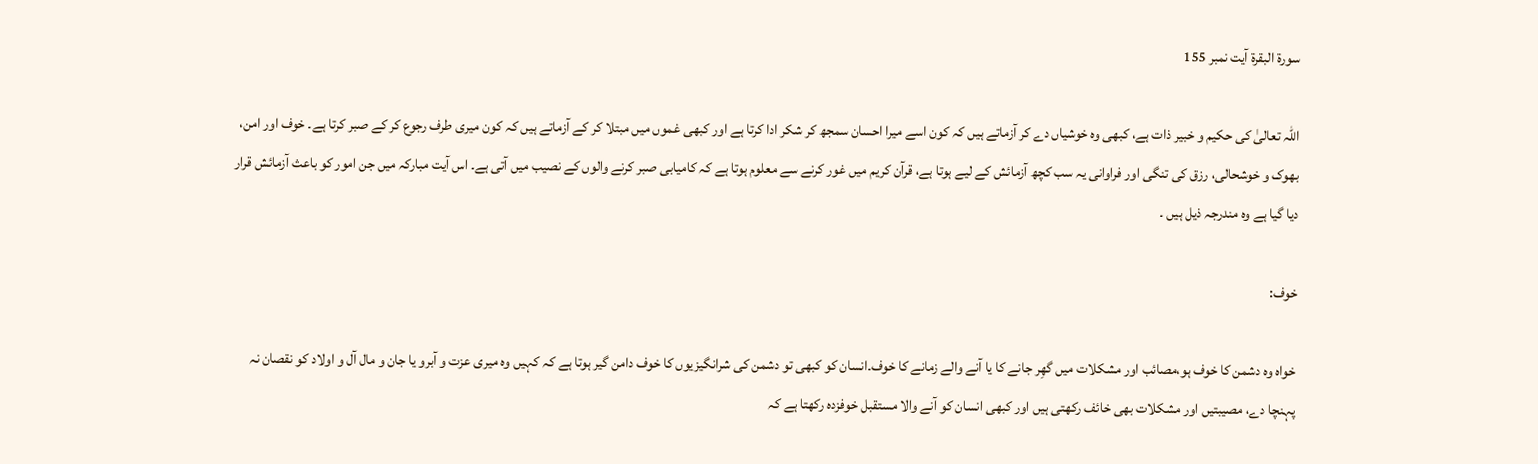سورۃ البقرۃ آیت نمبر 155

اللہ تعالیٰ کی حکیم و خبیر ذات ہے، کبھی وہ خوشیاں دے کر آزماتے ہیں کہ کون اسے میرا احسان سمجھ کر شکر ادا کرتا ہے اور کبھی غموں میں مبتلا کر کے آزماتے ہیں کہ کون میری طرف رجوع کر کے صبر کرتا ہے۔ خوف اور امن، بھوک و خوشحالی، رزق کی تنگی اور فراوانی یہ سب کچھ آزمائش کے لیے ہوتا ہے، قرآن کریم میں غور کرنے سے معلوم ہوتا ہے کہ کامیابی صبر کرنے والوں کے نصیب میں آتی ہے۔ اس آیت مبارکہ میں جن امور کو باعث آزمائش قرار دیا گیا ہے وہ مندرجہ ذیل ہیں ۔

خوف:

خواہ وہ دشمن کا خوف ہو،مصائب اور مشکلات میں گھِر جانے کا یا آنے والے زمانے کا خوف۔انسان کو کبھی تو دشمن کی شرانگیزیوں کا خوف دامن گیر ہوتا ہے کہ کہیں وہ میری عزت و آبرو یا جان و مال آل و اولاد کو نقصان نہ پہنچا دے، مصیبتیں اور مشکلات بھی خائف رکھتی ہیں اور کبھی انسان کو آنے والا مستقبل خوفزدہ رکھتا ہے کہ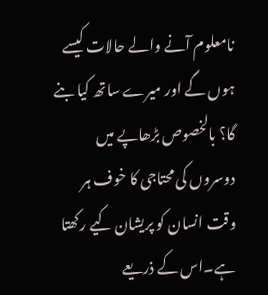نامعلوم آنے والے حالات کیسے ہوں گے اور میرے ساتھ کیا بنے گا؟ بالخصوص بڑھاپے میں دوسروں کی محتاجی کا خوف ہر وقت انسان کو پریشان کیے رکھتا ہے۔اس کے ذریعے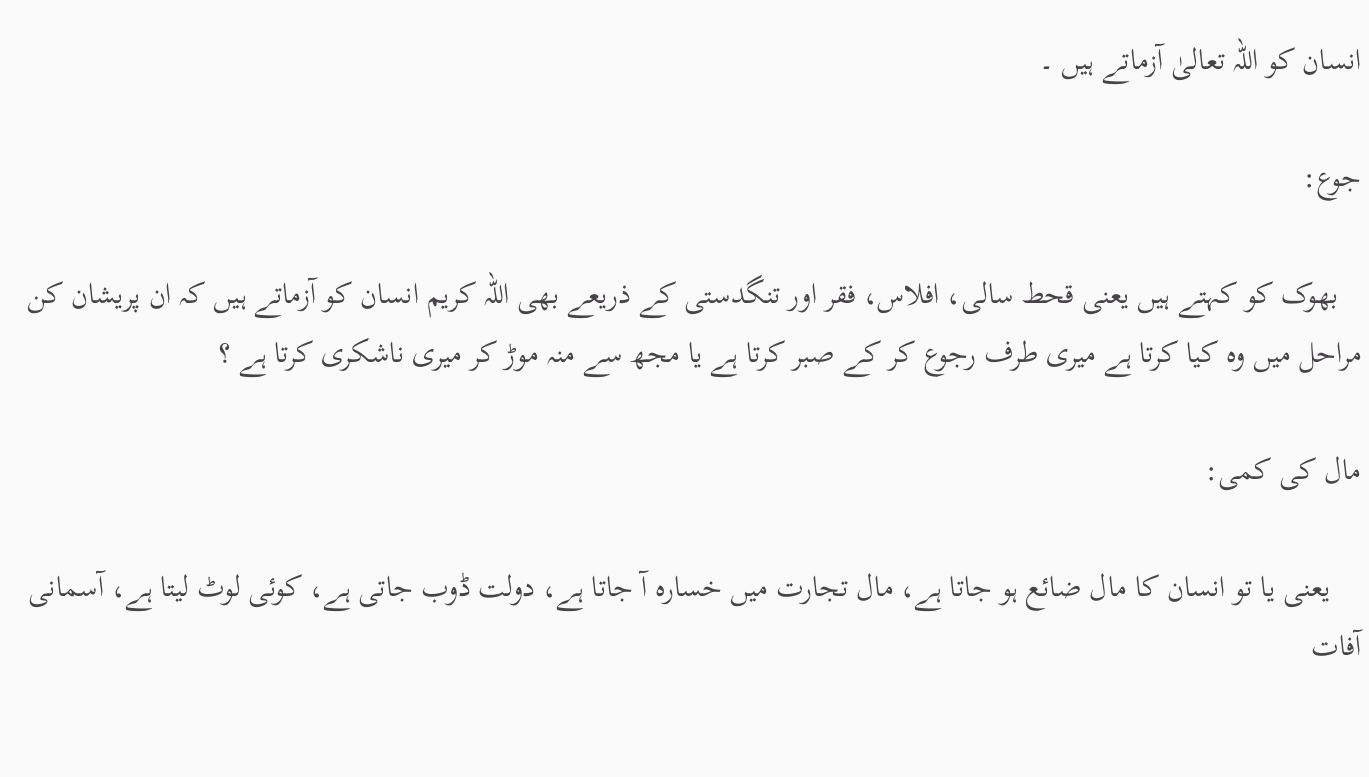انسان کو اللہ تعالیٰ آزماتے ہیں ۔

جوع:

   بھوک کو کہتے ہیں یعنی قحط سالی، افلاس، فقر اور تنگدستی کے ذریعے بھی اللہ کریم انسان کو آزماتے ہیں کہ ان پریشان کن مراحل میں وہ کیا کرتا ہے میری طرف رجوع کر کے صبر کرتا ہے یا مجھ سے منہ موڑ کر میری ناشکری کرتا ہے ؟

مال کی کمی:

    یعنی یا تو انسان کا مال ضائع ہو جاتا ہے، مال تجارت میں خسارہ آ جاتا ہے، دولت ڈوب جاتی ہے، کوئی لوٹ لیتا ہے، آسمانی آفات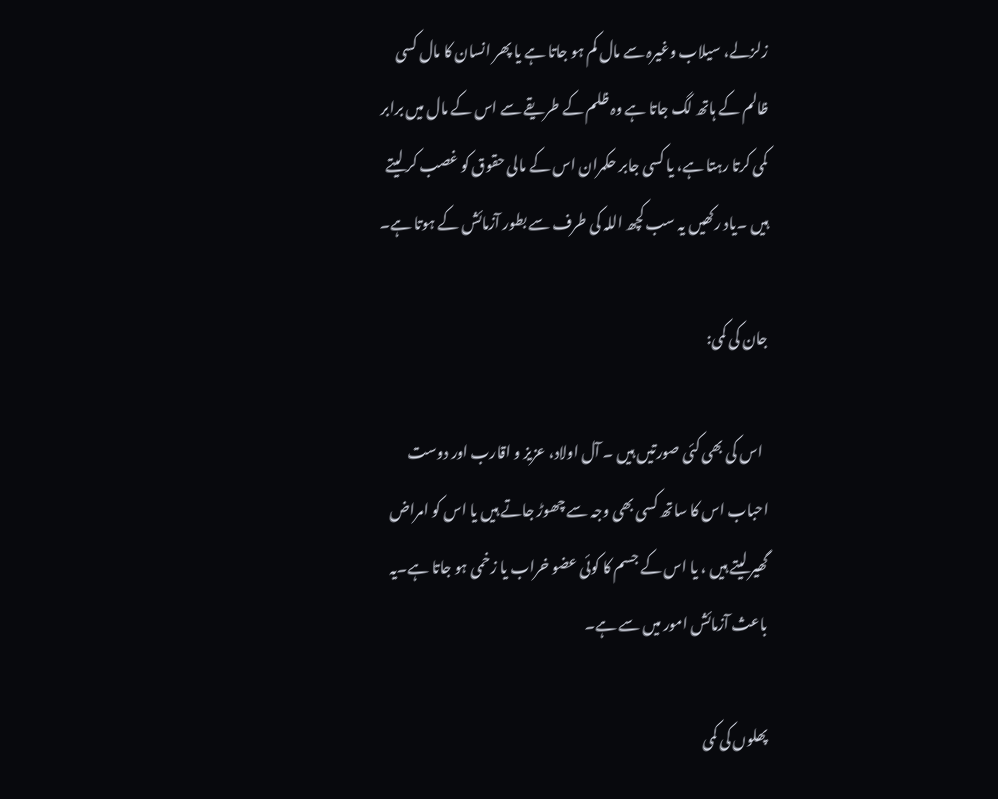زلزلے، سیلاب وغیرہ سے مال کم ہو جاتا ہے یا پھر انسان کا مال کسی ظالم کے ہاتھ لگ جاتا ہے وہ ظلم کے طریقے سے اس کے مال میں برابر کمی کرتا رہتا ہے، یا کسی جابر حکمران اس کے مالی حقوق کو غصب کر لیتے ہیں ۔یاد رکھیں یہ سب کچھ اللہ کی طرف سے بطور آزمائش کے ہوتا ہے۔

جان کی کمی:

  اس کی بھی کئی صورتیں ہیں ۔ آل اولاد، عزیز و اقارب اور دوست احباب اس کا ساتھ کسی بھی وجہ سے چھوڑ جاتے ہیں یا اس کو امراض گھیر لیتے ہیں ، یا اس کے جسم کا کوئی عضو خراب یا زخمی ہو جاتا ہے۔یہ باعث آزمائش امور میں سے ہے۔

پھلوں کی کمی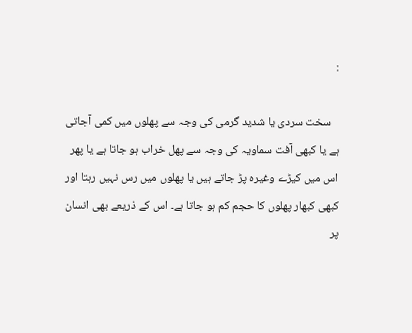:

   سخت سردی یا شدید گرمی کی وجہ سے پھلوں میں کمی آجاتی ہے یا کبھی آفت سماویہ کی وجہ سے پھل خراب ہو جاتا ہے یا پھر اس میں کیڑے وغیرہ پڑ جاتے ہیں یا پھلوں میں رس نہیں رہتا اور کبھی کبھار پھلوں کا حجم کم ہو جاتا ہے۔ اس کے ذریعے بھی انسان پر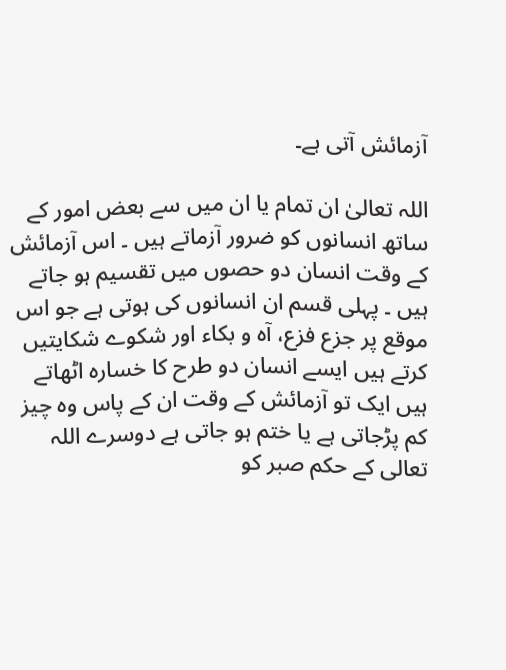آزمائش آتی ہے۔

اللہ تعالیٰ ان تمام یا ان میں سے بعض امور کے ساتھ انسانوں کو ضرور آزماتے ہیں ۔ اس آزمائش کے وقت انسان دو حصوں میں تقسیم ہو جاتے ہیں ۔ پہلی قسم ان انسانوں کی ہوتی ہے جو اس موقع پر جزع فزع، آہ و بکاء اور شکوے شکایتیں کرتے ہیں ایسے انسان دو طرح کا خسارہ اٹھاتے ہیں ایک تو آزمائش کے وقت ان کے پاس وہ چیز کم پڑجاتی ہے یا ختم ہو جاتی ہے دوسرے اللہ تعالی کے حکم صبر کو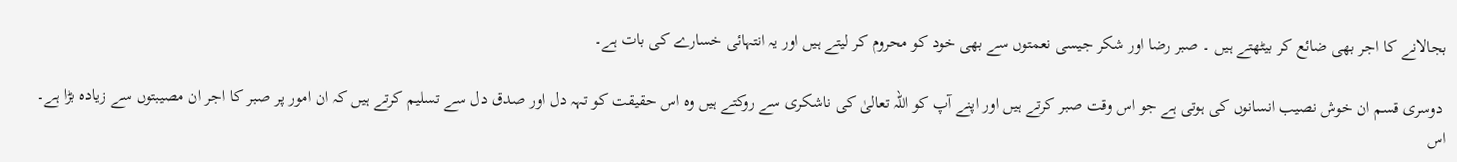بجالانے کا اجر بھی ضائع کر بیٹھتے ہیں ۔ صبر رضا اور شکر جیسی نعمتوں سے بھی خود کو محروم کر لیتے ہیں اور یہ انتہائی خسارے کی بات ہے۔

 دوسری قسم ان خوش نصیب انسانوں کی ہوتی ہے جو اس وقت صبر کرتے ہیں اور اپنے آپ کو اللہ تعالیٰ کی ناشکری سے روکتے ہیں وہ اس حقیقت کو تہہ دل اور صدق دل سے تسلیم کرتے ہیں کہ ان امور پر صبر کا اجر ان مصیبتوں سے زیادہ بڑا ہے۔ اس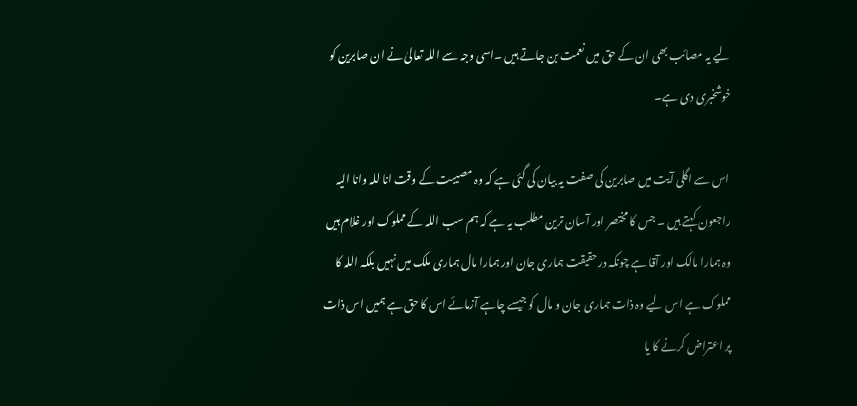لیے یہ مصائب بھی ان کے حق میں نعمت بن جاتے ہیں ۔اسی وجہ سے اللہ تعالیٰ نے ان صابرین کو خوشخبری دی ہے۔

 اس سے اگلی آیت میں صابرین کی صفت یہ بیان کی گئی ہے کہ وہ مصیبت کے وقت انا للہ وانا الیہ راجعون کہتے ہیں ۔ جس کا مختصر اور آسان ترین مطلب یہ ہے کہ ہم سب اللہ کے مملوک اور غلام ہیں وہ ہمارا مالک اور آقا ہے چونکہ درحقیقت ہماری جان اور ہمارا مال ہماری ملک میں نہیں بلکہ اللہ کا مملوک ہے اس لیے وہ ذات ہماری جان و مال کو جیسے چاہے آزمائے اس کا حق ہے ہمیں اس ذات پر اعتراض کرنے کا یا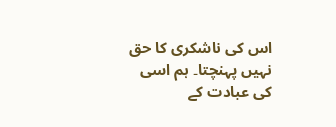اس کی ناشکری کا حق نہیں پہنچتا۔ ہم اسی کی عبادت کے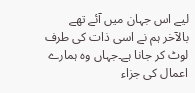لیے اس جہان میں آئے تھے بالآخر ہم نے اسی ذات کی طرف لوٹ کر جانا ہے۔جہاں وہ ہمارے اعمال کی جزاء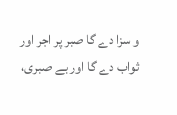و سزا دے گا صبر پر اجر اور ثواب دے گا اور بے صبری،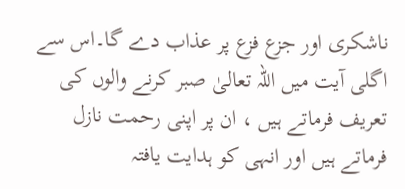ناشکری اور جزع فزع پر عذاب دے گا۔اس سے اگلی آیت میں اللہ تعالیٰ صبر کرنے والوں کی تعریف فرماتے ہیں ، ان پر اپنی رحمت نازل فرماتے ہیں اور انہی کو ہدایت یافتہ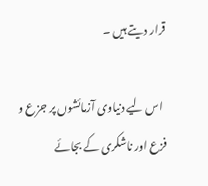قرار دیتے ہیں ۔

  اس لیے دنیاوی آزمائشوں پر جزع و فزع اور ناشکری کے بجائے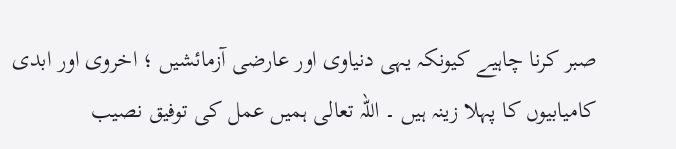صبر کرنا چاہیے کیونکہ یہی دنیاوی اور عارضی آزمائشیں ؛ اخروی اور ابدی کامیابیوں کا پہلا زینہ ہیں ۔ اللہ تعالی ہمیں عمل کی توفیق نصیب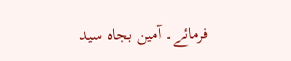فرمائے۔ آمین بجاہ سید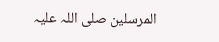المرسلین صلی اللہ علیہ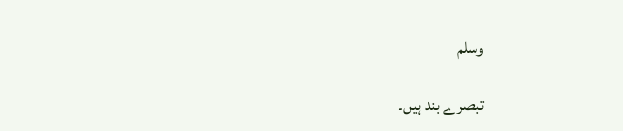وسلم

تبصرے بند ہیں۔